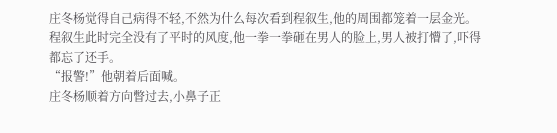庄冬杨觉得自己病得不轻,不然为什么每次看到程叙生,他的周围都笼着一层金光。
程叙生此时完全没有了平时的风度,他一拳一拳砸在男人的脸上,男人被打懵了,吓得都忘了还手。
“报警!”他朝着后面喊。
庄冬杨顺着方向瞥过去,小鼻子正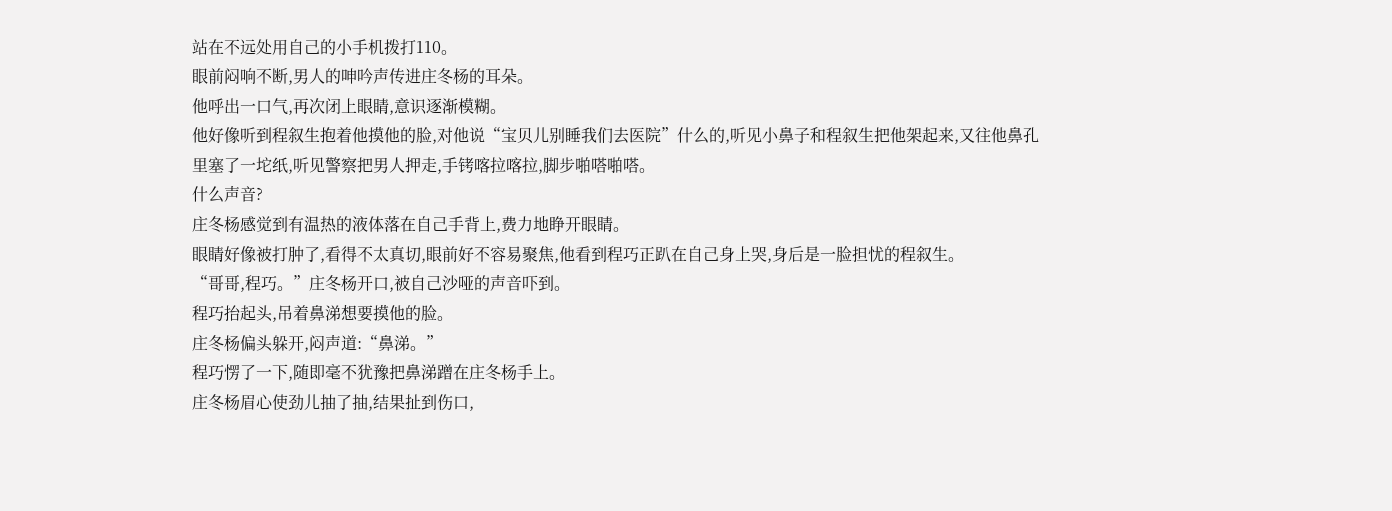站在不远处用自己的小手机拨打110。
眼前闷响不断,男人的呻吟声传进庄冬杨的耳朵。
他呼出一口气,再次闭上眼睛,意识逐渐模糊。
他好像听到程叙生抱着他摸他的脸,对他说“宝贝儿别睡我们去医院”什么的,听见小鼻子和程叙生把他架起来,又往他鼻孔里塞了一坨纸,听见警察把男人押走,手铐喀拉喀拉,脚步啪嗒啪嗒。
什么声音?
庄冬杨感觉到有温热的液体落在自己手背上,费力地睁开眼睛。
眼睛好像被打肿了,看得不太真切,眼前好不容易聚焦,他看到程巧正趴在自己身上哭,身后是一脸担忧的程叙生。
“哥哥,程巧。”庄冬杨开口,被自己沙哑的声音吓到。
程巧抬起头,吊着鼻涕想要摸他的脸。
庄冬杨偏头躲开,闷声道:“鼻涕。”
程巧愣了一下,随即毫不犹豫把鼻涕蹭在庄冬杨手上。
庄冬杨眉心使劲儿抽了抽,结果扯到伤口,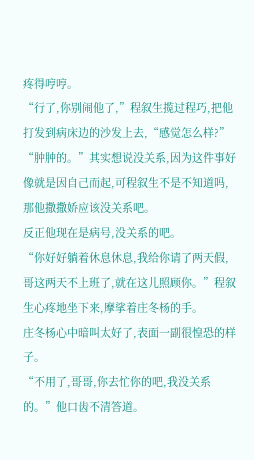疼得哼哼。
“行了,你别闹他了,”程叙生揽过程巧,把他打发到病床边的沙发上去,“感觉怎么样?”
“肿肿的。”其实想说没关系,因为这件事好像就是因自己而起,可程叙生不是不知道吗,那他撒撒娇应该没关系吧。
反正他现在是病号,没关系的吧。
“你好好躺着休息休息,我给你请了两天假,哥这两天不上班了,就在这儿照顾你。”程叙生心疼地坐下来,摩挲着庄冬杨的手。
庄冬杨心中暗叫太好了,表面一副很惶恐的样子。
“不用了,哥哥,你去忙你的吧,我没关系的。”他口齿不清答道。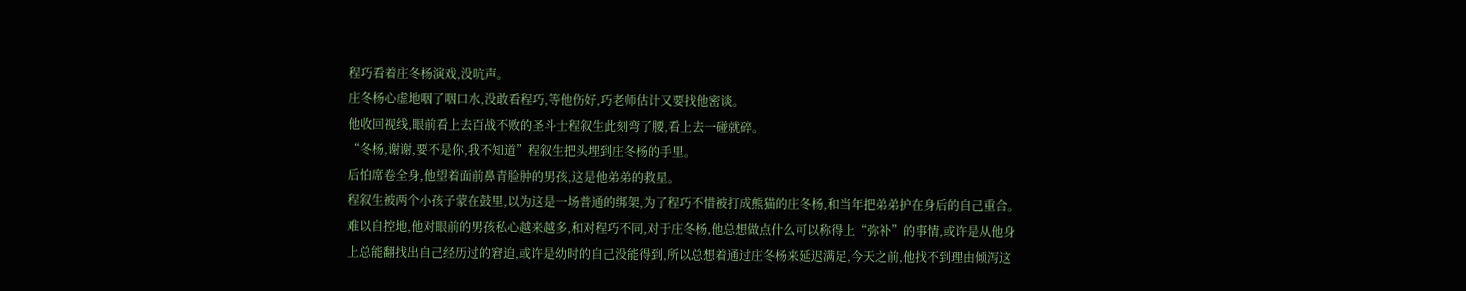程巧看着庄冬杨演戏,没吭声。
庄冬杨心虚地咽了咽口水,没敢看程巧,等他伤好,巧老师估计又要找他密谈。
他收回视线,眼前看上去百战不败的圣斗士程叙生此刻弯了腰,看上去一碰就碎。
“冬杨,谢谢,要不是你,我不知道”程叙生把头埋到庄冬杨的手里。
后怕席卷全身,他望着面前鼻青脸肿的男孩,这是他弟弟的救星。
程叙生被两个小孩子蒙在鼓里,以为这是一场普通的绑架,为了程巧不惜被打成熊猫的庄冬杨,和当年把弟弟护在身后的自己重合。
难以自控地,他对眼前的男孩私心越来越多,和对程巧不同,对于庄冬杨,他总想做点什么可以称得上“弥补”的事情,或许是从他身上总能翻找出自己经历过的窘迫,或许是幼时的自己没能得到,所以总想着通过庄冬杨来延迟满足,今天之前,他找不到理由倾泻这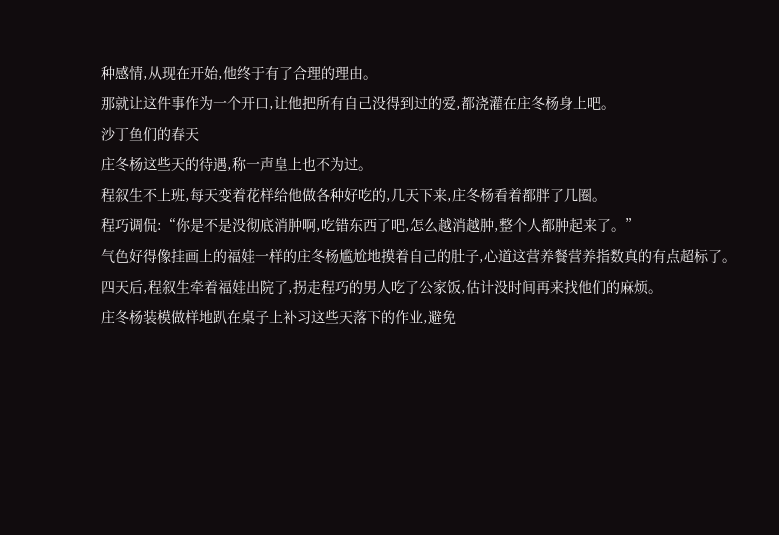种感情,从现在开始,他终于有了合理的理由。
那就让这件事作为一个开口,让他把所有自己没得到过的爱,都浇灌在庄冬杨身上吧。
沙丁鱼们的春天
庄冬杨这些天的待遇,称一声皇上也不为过。
程叙生不上班,每天变着花样给他做各种好吃的,几天下来,庄冬杨看着都胖了几圈。
程巧调侃:“你是不是没彻底消肿啊,吃错东西了吧,怎么越消越肿,整个人都肿起来了。”
气色好得像挂画上的福娃一样的庄冬杨尴尬地摸着自己的肚子,心道这营养餐营养指数真的有点超标了。
四天后,程叙生牵着福娃出院了,拐走程巧的男人吃了公家饭,估计没时间再来找他们的麻烦。
庄冬杨装模做样地趴在桌子上补习这些天落下的作业,避免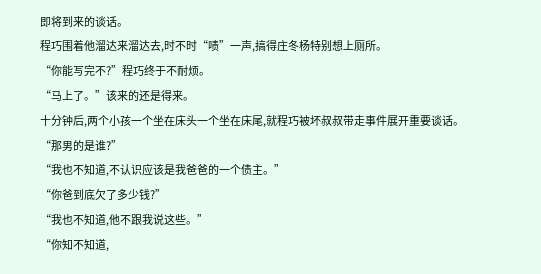即将到来的谈话。
程巧围着他溜达来溜达去,时不时“啧”一声,搞得庄冬杨特别想上厕所。
“你能写完不?”程巧终于不耐烦。
“马上了。”该来的还是得来。
十分钟后,两个小孩一个坐在床头一个坐在床尾,就程巧被坏叔叔带走事件展开重要谈话。
“那男的是谁?”
“我也不知道,不认识应该是我爸爸的一个债主。”
“你爸到底欠了多少钱?”
“我也不知道,他不跟我说这些。”
“你知不知道,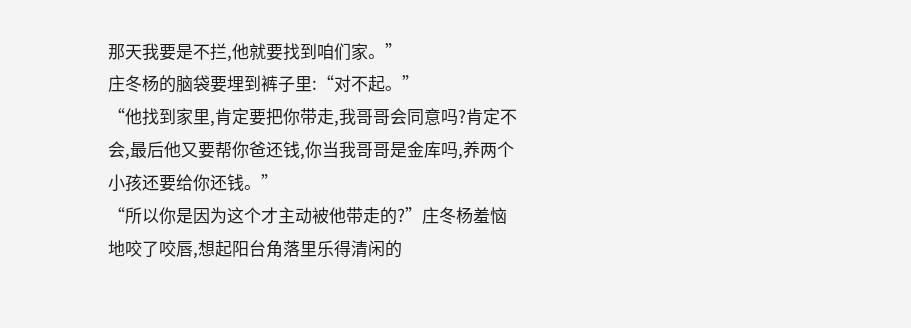那天我要是不拦,他就要找到咱们家。”
庄冬杨的脑袋要埋到裤子里:“对不起。”
“他找到家里,肯定要把你带走,我哥哥会同意吗?肯定不会,最后他又要帮你爸还钱,你当我哥哥是金库吗,养两个小孩还要给你还钱。”
“所以你是因为这个才主动被他带走的?”庄冬杨羞恼地咬了咬唇,想起阳台角落里乐得清闲的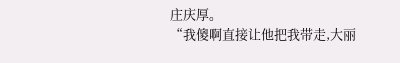庄庆厚。
“我傻啊直接让他把我带走,大丽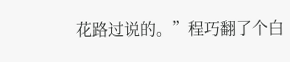花路过说的。”程巧翻了个白